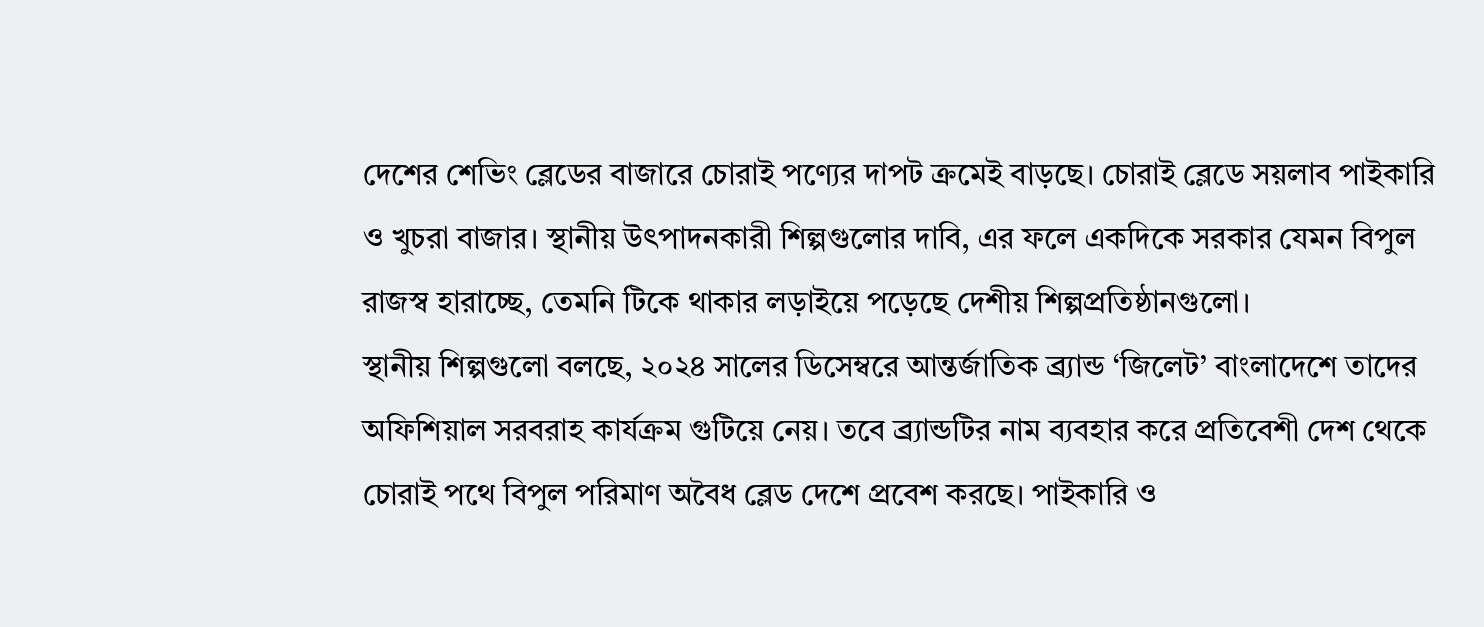দেশের শেভিং ব্লেডের বাজারে চোরাই পণ্যের দাপট ক্রমেই বাড়ছে। চোরাই ব্লেডে সয়লাব পাইকারি ও খুচরা বাজার। স্থানীয় উৎপাদনকারী শিল্পগুলোর দাবি, এর ফলে একদিকে সরকার যেমন বিপুল রাজস্ব হারাচ্ছে, তেমনি টিকে থাকার লড়াইয়ে পড়েছে দেশীয় শিল্পপ্রতিষ্ঠানগুলো।
স্থানীয় শিল্পগুলো বলছে, ২০২৪ সালের ডিসেম্বরে আন্তর্জাতিক ব্র্যান্ড ‘জিলেট’ বাংলাদেশে তাদের অফিশিয়াল সরবরাহ কার্যক্রম গুটিয়ে নেয়। তবে ব্র্যান্ডটির নাম ব্যবহার করে প্রতিবেশী দেশ থেকে চোরাই পথে বিপুল পরিমাণ অবৈধ ব্লেড দেশে প্রবেশ করছে। পাইকারি ও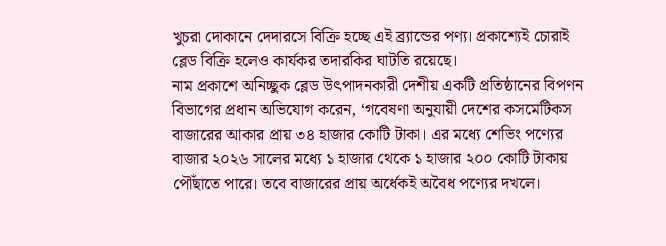খুচরা দোকানে দেদারসে বিক্রি হচ্ছে এই ব্র্যান্ডের পণ্য। প্রকাশ্যেই চোরাই ব্লেড বিক্রি হলেও কার্যকর তদারকির ঘাটতি রয়েছে।
নাম প্রকাশে অনিচ্ছুক ব্লেড উৎপাদনকারী দেশীয় একটি প্রতিষ্ঠানের বিপণন বিভাগের প্রধান অভিযোগ করেন, ‘গবেষণা অনুযায়ী দেশের কসমেটিকস বাজারের আকার প্রায় ৩৪ হাজার কোটি টাকা। এর মধ্যে শেভিং পণ্যের বাজার ২০২৬ সালের মধ্যে ১ হাজার থেকে ১ হাজার ২০০ কোটি টাকায় পৌঁছাতে পারে। তবে বাজারের প্রায় অর্ধেকই অবৈধ পণ্যের দখলে।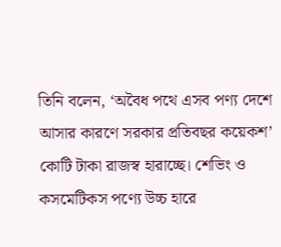তিনি বলেন, ‘অবৈধ পথে এসব পণ্য দেশে আসার কারণে সরকার প্রতিবছর কয়েকশ’ কোটি টাকা রাজস্ব হারাচ্ছে। শেভিং ও কসমেটিকস পণ্যে উচ্চ হারে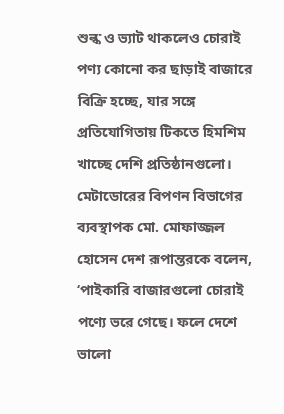শুল্ক ও ভ্যাট থাকলেও চোরাই পণ্য কোনো কর ছাড়াই বাজারে বিক্রি হচ্ছে, যার সঙ্গে প্রতিযোগিতায় টিকতে হিমশিম খাচ্ছে দেশি প্রতিষ্ঠানগুলো।
মেটাডোরের বিপণন বিভাগের ব্যবস্থাপক মো. মোফাজ্জল হোসেন দেশ রূপান্তরকে বলেন, ‘পাইকারি বাজারগুলো চোরাই পণ্যে ভরে গেছে। ফলে দেশে ভালো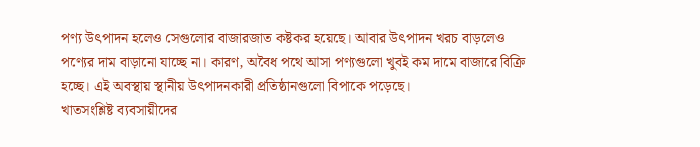পণ্য উৎপাদন হলেও সেগুলোর বাজারজাত কষ্টকর হয়েছে। আবার উৎপাদন খরচ বাড়লেও পণ্যের দাম বাড়ানো যাচ্ছে না। কারণ, অবৈধ পথে আসা পণ্যগুলো খুবই কম দামে বাজারে বিক্রি হচ্ছে। এই অবস্থায় স্থানীয় উৎপাদনকারী প্রতিষ্ঠানগুলো বিপাকে পড়েছে।
খাতসংশ্লিষ্ট ব্যবসায়ীদের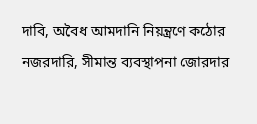দাবি, অবৈধ আমদানি নিয়ন্ত্রণে কঠোর নজরদারি, সীমান্ত ব্যবস্থাপনা জোরদার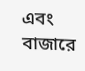এবং বাজারে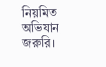নিয়মিত অভিযান জরুরি।